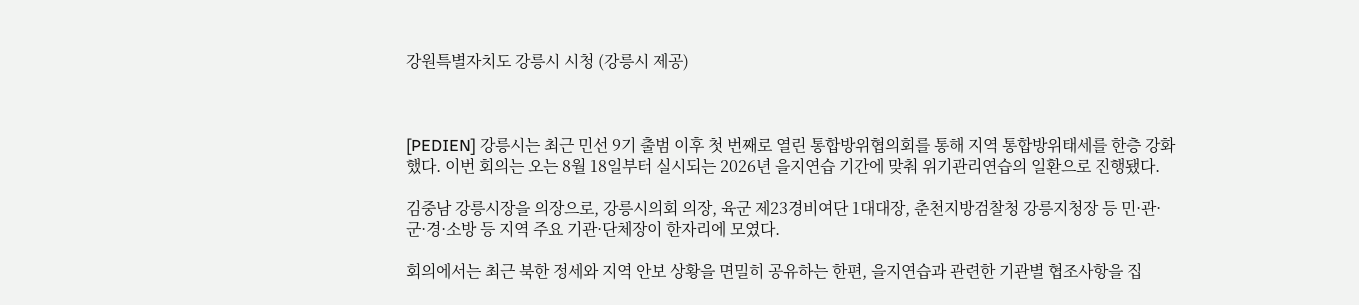강원특별자치도 강릉시 시청 (강릉시 제공)



[PEDIEN] 강릉시는 최근 민선 9기 출범 이후 첫 번째로 열린 통합방위협의회를 통해 지역 통합방위태세를 한층 강화했다. 이번 회의는 오는 8월 18일부터 실시되는 2026년 을지연습 기간에 맞춰 위기관리연습의 일환으로 진행됐다.

김중남 강릉시장을 의장으로, 강릉시의회 의장, 육군 제23경비여단 1대대장, 춘천지방검찰청 강릉지청장 등 민·관·군·경·소방 등 지역 주요 기관·단체장이 한자리에 모였다.

회의에서는 최근 북한 정세와 지역 안보 상황을 면밀히 공유하는 한편, 을지연습과 관련한 기관별 협조사항을 집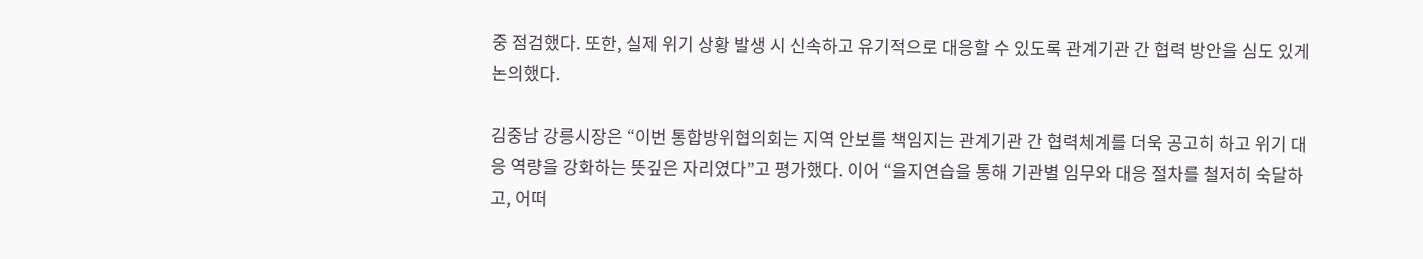중 점검했다. 또한, 실제 위기 상황 발생 시 신속하고 유기적으로 대응할 수 있도록 관계기관 간 협력 방안을 심도 있게 논의했다.

김중남 강릉시장은 “이번 통합방위협의회는 지역 안보를 책임지는 관계기관 간 협력체계를 더욱 공고히 하고 위기 대응 역량을 강화하는 뜻깊은 자리였다”고 평가했다. 이어 “을지연습을 통해 기관별 임무와 대응 절차를 철저히 숙달하고, 어떠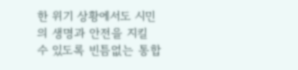한 위기 상황에서도 시민의 생명과 안전을 지킬 수 있도록 빈틈없는 통합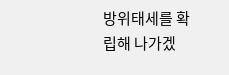방위태세를 확립해 나가겠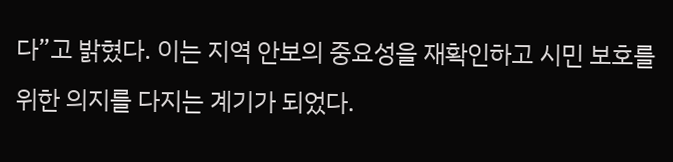다”고 밝혔다. 이는 지역 안보의 중요성을 재확인하고 시민 보호를 위한 의지를 다지는 계기가 되었다.